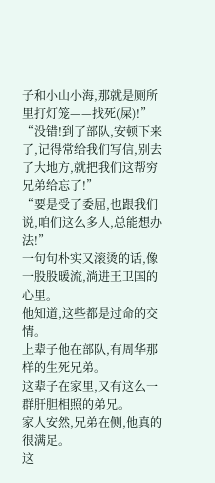子和小山小海,那就是厕所里打灯笼——找死(屎)!”
“没错!到了部队,安顿下来了,记得常给我们写信,别去了大地方,就把我们这帮穷兄弟给忘了!”
“要是受了委屈,也跟我们说,咱们这么多人,总能想办法!”
一句句朴实又滚烫的话,像一股股暖流,淌进王卫国的心里。
他知道,这些都是过命的交情。
上辈子他在部队,有周华那样的生死兄弟。
这辈子在家里,又有这么一群肝胆相照的弟兄。
家人安然,兄弟在侧,他真的很满足。
这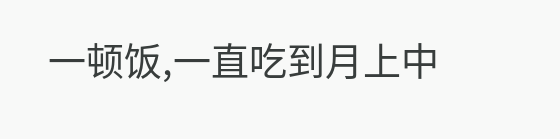一顿饭,一直吃到月上中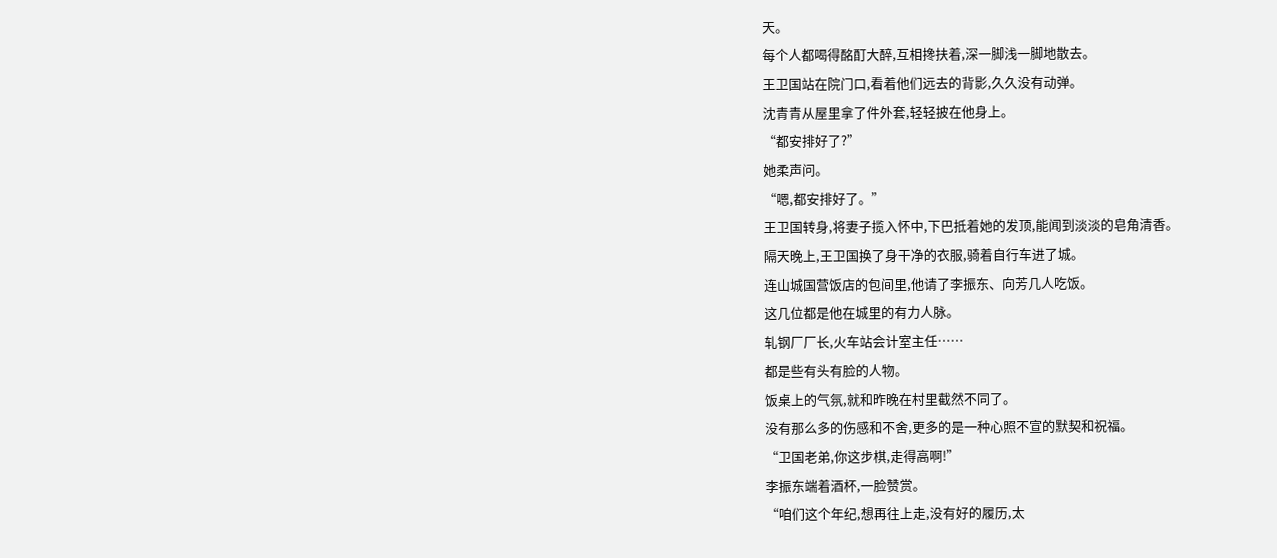天。
每个人都喝得酩酊大醉,互相搀扶着,深一脚浅一脚地散去。
王卫国站在院门口,看着他们远去的背影,久久没有动弹。
沈青青从屋里拿了件外套,轻轻披在他身上。
“都安排好了?”
她柔声问。
“嗯,都安排好了。”
王卫国转身,将妻子揽入怀中,下巴抵着她的发顶,能闻到淡淡的皂角清香。
隔天晚上,王卫国换了身干净的衣服,骑着自行车进了城。
连山城国营饭店的包间里,他请了李振东、向芳几人吃饭。
这几位都是他在城里的有力人脉。
轧钢厂厂长,火车站会计室主任……
都是些有头有脸的人物。
饭桌上的气氛,就和昨晚在村里截然不同了。
没有那么多的伤感和不舍,更多的是一种心照不宣的默契和祝福。
“卫国老弟,你这步棋,走得高啊!”
李振东端着酒杯,一脸赞赏。
“咱们这个年纪,想再往上走,没有好的履历,太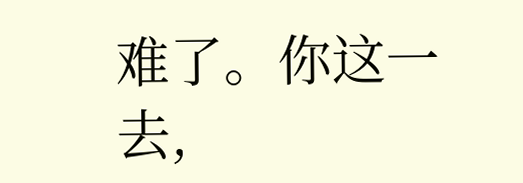难了。你这一去,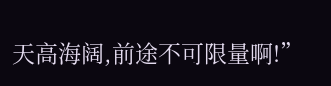天高海阔,前途不可限量啊!”